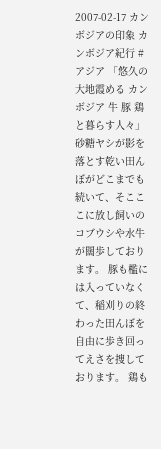2007-02-17 カンボジアの印象 カンボジア紀行 #アジア 「悠久の 大地霞める カンボジア 牛 豚 鶏と暮らす人々」 砂糖ヤシが影を落とす乾い田んぼがどこまでも続いて、そこここに放し飼いのコブウシや水牛が闊歩しております。 豚も檻には入っていなくて、稲刈りの終わった田んぼを自由に歩き回ってえさを捜しております。 鶏も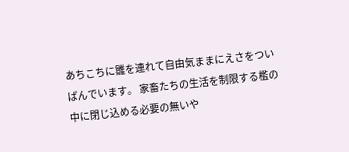あちこちに雛を連れて自由気ままにえさをついばんでいます。 家畜たちの生活を制限する檻の中に閉じ込める必要の無いや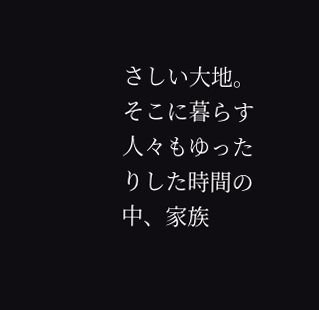さしい大地。 そこに暮らす人々もゆったりした時間の中、家族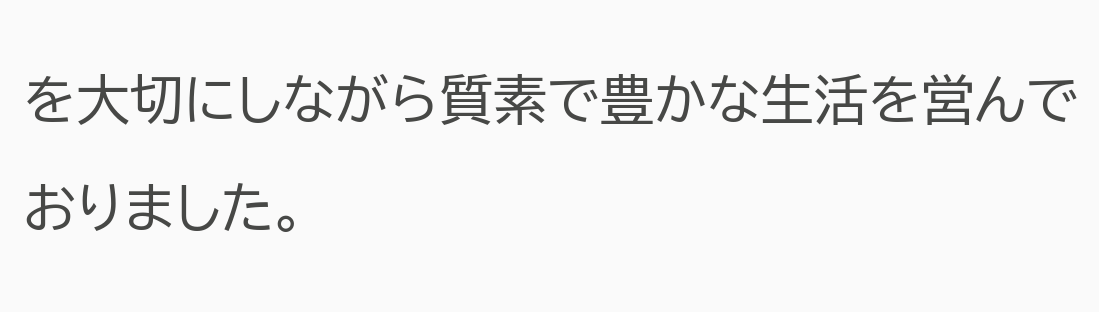を大切にしながら質素で豊かな生活を営んでおりました。